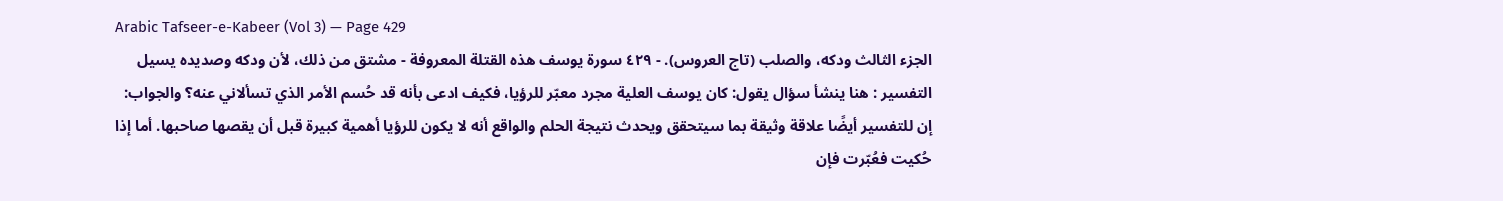Arabic Tafseer-e-Kabeer (Vol 3) — Page 429
الجزء الثالث ودكه، والصلب (تاج العروس). - ٤٢٩ سورة يوسف هذه القتلة المعروفة - مشتق من ذلك، لأن ودكه وصديده يسيل التفسير : هنا ينشأ سؤال يقول: كان يوسف العلية مجرد معبّر للرؤيا، فكيف ادعى بأنه قد حُسم الأمر الذي تسألاني عنه؟ والجواب: إن للتفسير أيضًا علاقة وثيقة بما سيتحقق ويحدث نتيجة الحلم والواقع أنه لا يكون للرؤيا أهمية كبيرة قبل أن يقصها صاحبها. أما إذا حُكيت فعُبّرت فإن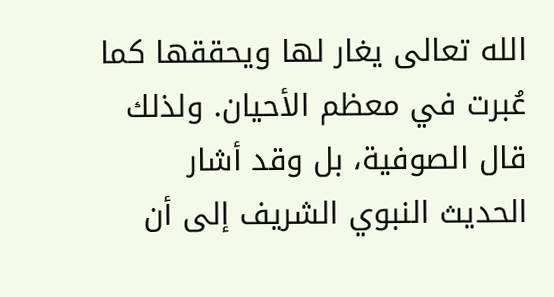الله تعالى يغار لها ويحققها كما عُبرت في معظم الأحيان. ولذلك قال الصوفية، بل وقد أشار الحديث النبوي الشريف إلى أن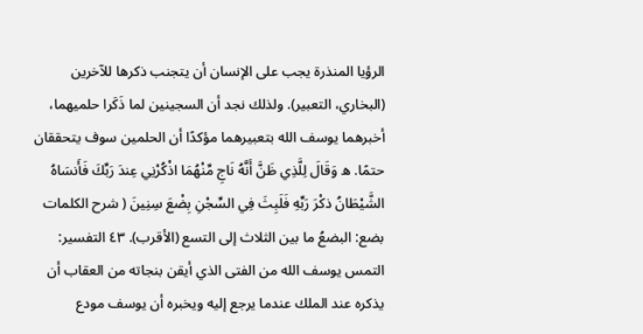الرؤيا المنذرة يجب على الإنسان أن يتجنب ذكرها للآخرين (البخاري، التعبير). ولذلك نجد أن السجينين لما ذَكَرا حلميهما، أخبرهما يوسف الله بتعبيرهما مؤكدًا أن الحلمين سوف يتحققان حتمًا. ه وَقَالَ لِلَّذِي ظَنَّ أَنَّهُ نَاجِ مِّنْهُمَا اذْكُرْنِي عِندَ رَبِّكَ فَأَنسَاهُ الشَّيْطَانُ ذكْرَ رَبِّهِ فَلَبِثَ فِي السِّجْنِ بِضْعَ سِنِينَ ( شرح الكلمات بضع: البضعُ ما بين الثلاث إلى التسع (الأقرب). ٤٣ التفسير: التمس يوسف الله من الفتى الذي أيقن بنجاته من العقاب أن يذكره عند الملك عندما يرجع إليه ويخبره أن يوسف مودع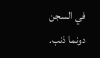في السجن دونما ذنب.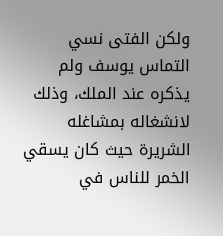ولكن الفتى نسي التماس يوسف ولم يذكره عند الملك، وذلك لانشغاله بمشاغله الشريرة حيث كان يسقي الخمر للناس في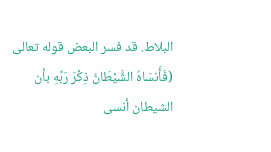البلاط. قد فسر البعض قوله تعالى (فَأَنسَاهُ الشَّيْطَانُ ذِكْرَ رَبِّهِ بأن الشيطان أنسى